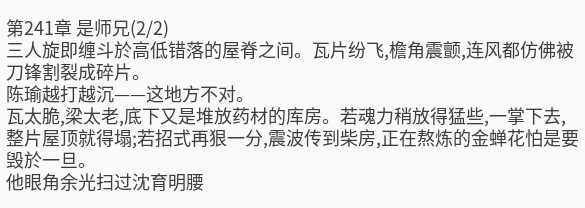第241章 是师兄(2/2)
三人旋即缠斗於高低错落的屋脊之间。瓦片纷飞,檐角震颤,连风都仿佛被刀锋割裂成碎片。
陈瑜越打越沉——这地方不对。
瓦太脆,梁太老,底下又是堆放药材的库房。若魂力稍放得猛些,一掌下去,整片屋顶就得塌;若招式再狠一分,震波传到柴房,正在熬炼的金蝉花怕是要毁於一旦。
他眼角余光扫过沈育明腰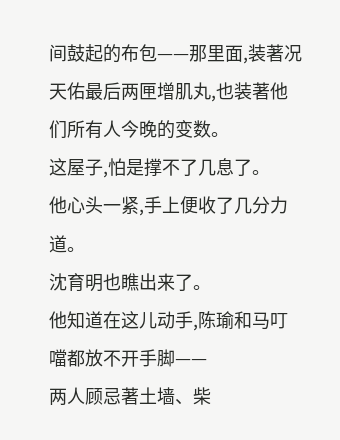间鼓起的布包——那里面,装著况天佑最后两匣增肌丸,也装著他们所有人今晚的变数。
这屋子,怕是撑不了几息了。
他心头一紧,手上便收了几分力道。
沈育明也瞧出来了。
他知道在这儿动手,陈瑜和马叮噹都放不开手脚——
两人顾忌著土墙、柴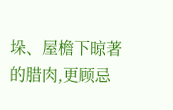垛、屋檐下晾著的腊肉,更顾忌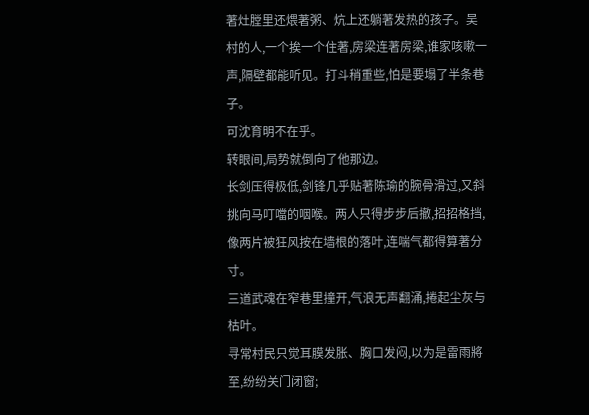著灶膛里还煨著粥、炕上还躺著发热的孩子。吴村的人,一个挨一个住著,房梁连著房梁,谁家咳嗽一声,隔壁都能听见。打斗稍重些,怕是要塌了半条巷子。
可沈育明不在乎。
转眼间,局势就倒向了他那边。
长剑压得极低,剑锋几乎贴著陈瑜的腕骨滑过,又斜挑向马叮噹的咽喉。两人只得步步后撤,招招格挡,像两片被狂风按在墙根的落叶,连喘气都得算著分寸。
三道武魂在窄巷里撞开,气浪无声翻涌,捲起尘灰与枯叶。
寻常村民只觉耳膜发胀、胸口发闷,以为是雷雨將至,纷纷关门闭窗;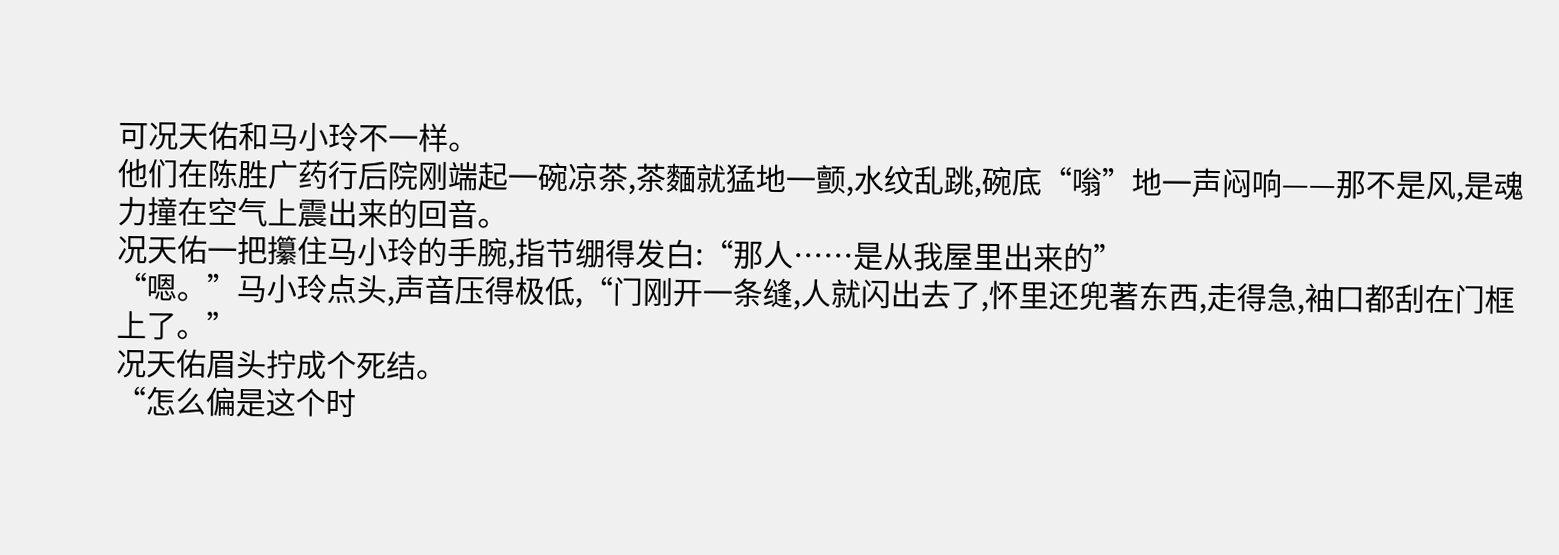可况天佑和马小玲不一样。
他们在陈胜广药行后院刚端起一碗凉茶,茶麵就猛地一颤,水纹乱跳,碗底“嗡”地一声闷响——那不是风,是魂力撞在空气上震出来的回音。
况天佑一把攥住马小玲的手腕,指节绷得发白:“那人……是从我屋里出来的”
“嗯。”马小玲点头,声音压得极低,“门刚开一条缝,人就闪出去了,怀里还兜著东西,走得急,袖口都刮在门框上了。”
况天佑眉头拧成个死结。
“怎么偏是这个时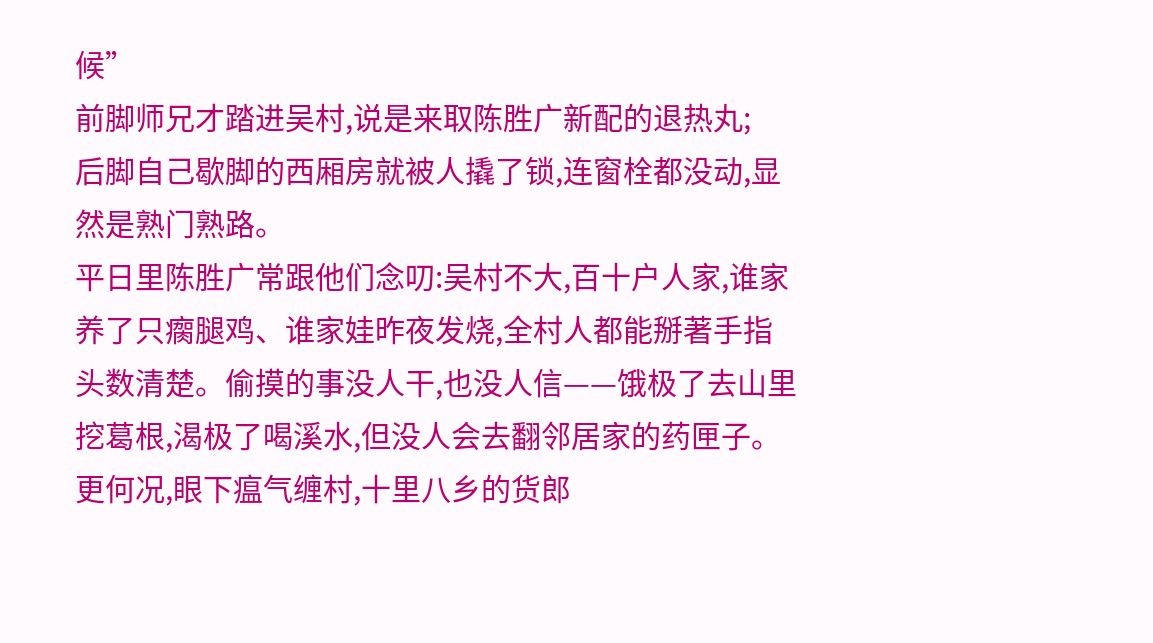候”
前脚师兄才踏进吴村,说是来取陈胜广新配的退热丸;
后脚自己歇脚的西厢房就被人撬了锁,连窗栓都没动,显然是熟门熟路。
平日里陈胜广常跟他们念叨:吴村不大,百十户人家,谁家养了只瘸腿鸡、谁家娃昨夜发烧,全村人都能掰著手指头数清楚。偷摸的事没人干,也没人信——饿极了去山里挖葛根,渴极了喝溪水,但没人会去翻邻居家的药匣子。
更何况,眼下瘟气缠村,十里八乡的货郎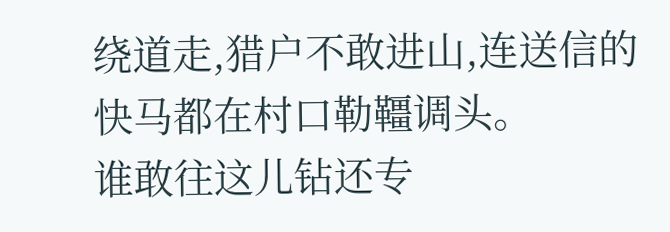绕道走,猎户不敢进山,连送信的快马都在村口勒韁调头。
谁敢往这儿钻还专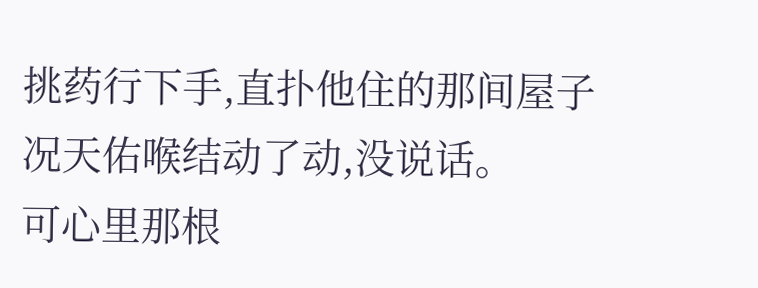挑药行下手,直扑他住的那间屋子
况天佑喉结动了动,没说话。
可心里那根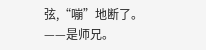弦,“嘣”地断了。
——是师兄。